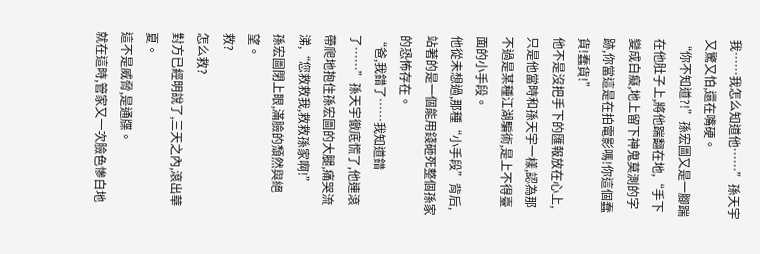我……我怎么知道他……”孫天宇又驚又怕,還在嘴硬。
“你不知道?!”孫宏圖又是一腳踹在他肚子上,將他踹翻在地,“手下變成白癡,地上留下神鬼莫測的字跡,你當這是在拍電影嗎!你這個蠢貨!蠢貨!”
他不是沒把手下的匯報放在心上,只是他當時和孫天宇一樣,認為那不過是某種江湖騙術,是上不得臺面的小手段。
他從未想過,那種“小手段”背后,站著的是一個能用錢砸死整個孫家的恐怖存在。
“爸,我錯了……我知道錯了……”孫天宇徹底慌了,他連滾帶爬地抱住孫宏圖的大腿,痛哭流涕,“您救救我,救救孫家啊!”
孫宏圖閉上眼,滿臉的頹然與絕望。
救?
怎么救?
對方已經明說了,三天之內,滾出華夏。
這不是威脅,是通牒。
就在這時,管家又一次臉色慘白地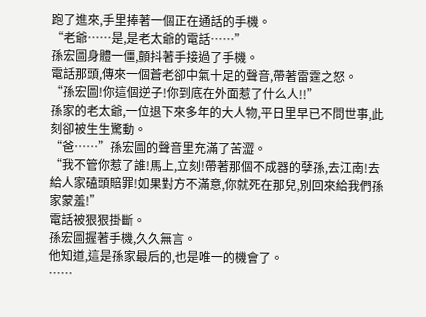跑了進來,手里捧著一個正在通話的手機。
“老爺……是,是老太爺的電話……”
孫宏圖身體一僵,顫抖著手接過了手機。
電話那頭,傳來一個蒼老卻中氣十足的聲音,帶著雷霆之怒。
“孫宏圖!你這個逆子!你到底在外面惹了什么人!!”
孫家的老太爺,一位退下來多年的大人物,平日里早已不問世事,此刻卻被生生驚動。
“爸……”孫宏圖的聲音里充滿了苦澀。
“我不管你惹了誰!馬上,立刻!帶著那個不成器的孽孫,去江南!去給人家磕頭賠罪!如果對方不滿意,你就死在那兒,別回來給我們孫家蒙羞!”
電話被狠狠掛斷。
孫宏圖握著手機,久久無言。
他知道,這是孫家最后的,也是唯一的機會了。
……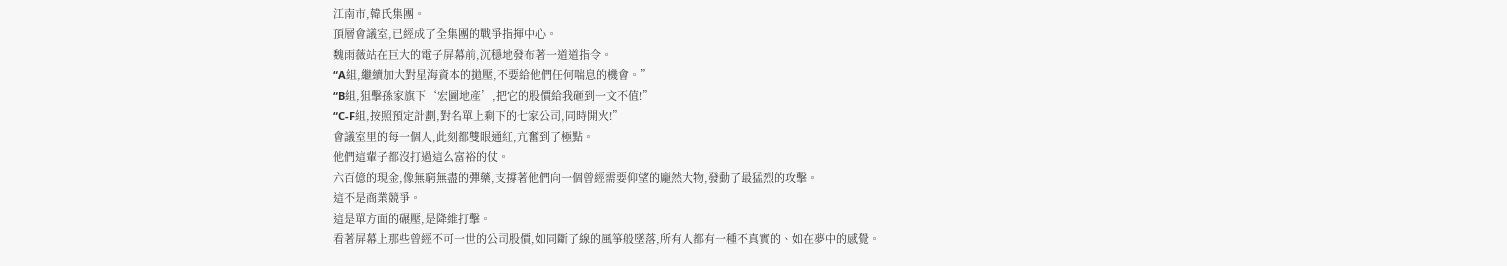江南市,韓氏集團。
頂層會議室,已經成了全集團的戰爭指揮中心。
魏雨薇站在巨大的電子屏幕前,沉穩地發布著一道道指令。
“A組,繼續加大對星海資本的拋壓,不要給他們任何喘息的機會。”
“B組,狙擊孫家旗下‘宏圖地產’,把它的股價給我砸到一文不值!”
“C-F組,按照預定計劃,對名單上剩下的七家公司,同時開火!”
會議室里的每一個人,此刻都雙眼通紅,亢奮到了極點。
他們這輩子都沒打過這么富裕的仗。
六百億的現金,像無窮無盡的彈藥,支撐著他們向一個曾經需要仰望的龐然大物,發動了最猛烈的攻擊。
這不是商業競爭。
這是單方面的碾壓,是降維打擊。
看著屏幕上那些曾經不可一世的公司股價,如同斷了線的風箏般墜落,所有人都有一種不真實的、如在夢中的感覺。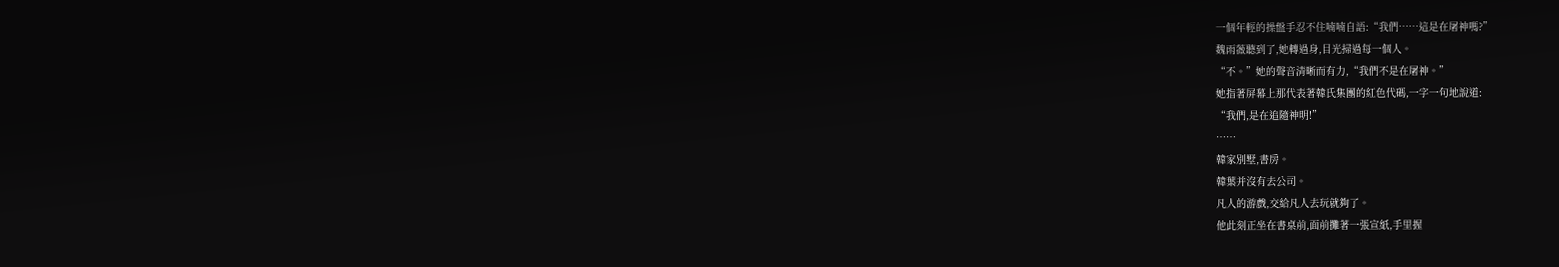一個年輕的操盤手忍不住喃喃自語:“我們……這是在屠神嗎?”
魏雨薇聽到了,她轉過身,目光掃過每一個人。
“不。”她的聲音清晰而有力,“我們不是在屠神。”
她指著屏幕上那代表著韓氏集團的紅色代碼,一字一句地說道:
“我們,是在追隨神明!”
……
韓家別墅,書房。
韓葉并沒有去公司。
凡人的游戲,交給凡人去玩就夠了。
他此刻正坐在書桌前,面前攤著一張宣紙,手里握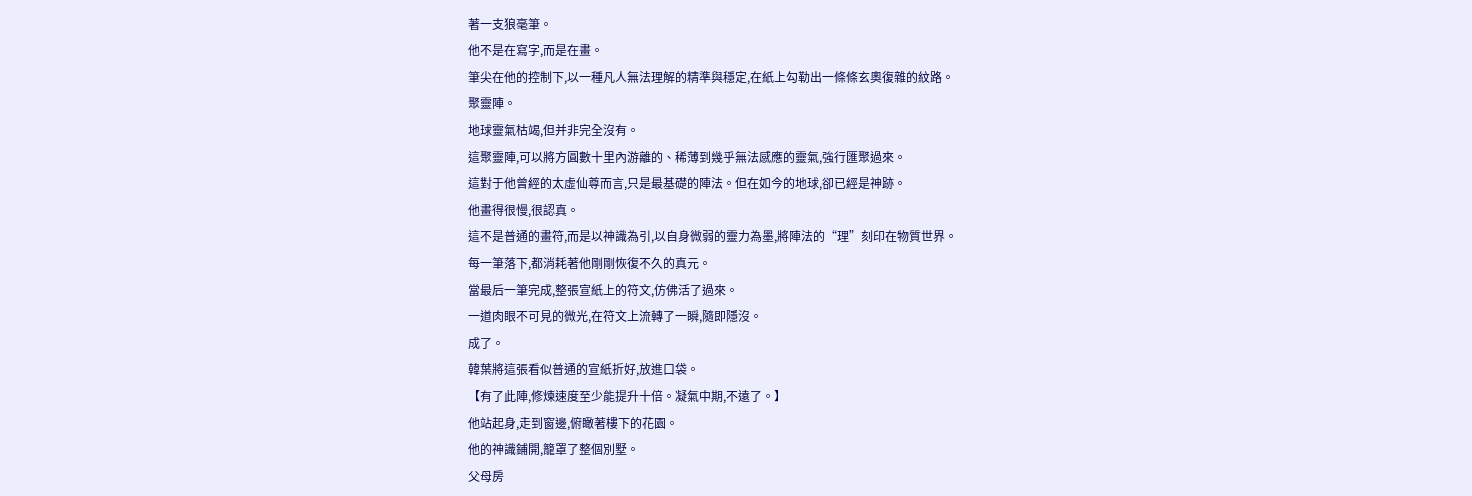著一支狼毫筆。
他不是在寫字,而是在畫。
筆尖在他的控制下,以一種凡人無法理解的精準與穩定,在紙上勾勒出一條條玄奧復雜的紋路。
聚靈陣。
地球靈氣枯竭,但并非完全沒有。
這聚靈陣,可以將方圓數十里內游離的、稀薄到幾乎無法感應的靈氣,強行匯聚過來。
這對于他曾經的太虛仙尊而言,只是最基礎的陣法。但在如今的地球,卻已經是神跡。
他畫得很慢,很認真。
這不是普通的畫符,而是以神識為引,以自身微弱的靈力為墨,將陣法的“理”刻印在物質世界。
每一筆落下,都消耗著他剛剛恢復不久的真元。
當最后一筆完成,整張宣紙上的符文,仿佛活了過來。
一道肉眼不可見的微光,在符文上流轉了一瞬,隨即隱沒。
成了。
韓葉將這張看似普通的宣紙折好,放進口袋。
【有了此陣,修煉速度至少能提升十倍。凝氣中期,不遠了。】
他站起身,走到窗邊,俯瞰著樓下的花園。
他的神識鋪開,籠罩了整個別墅。
父母房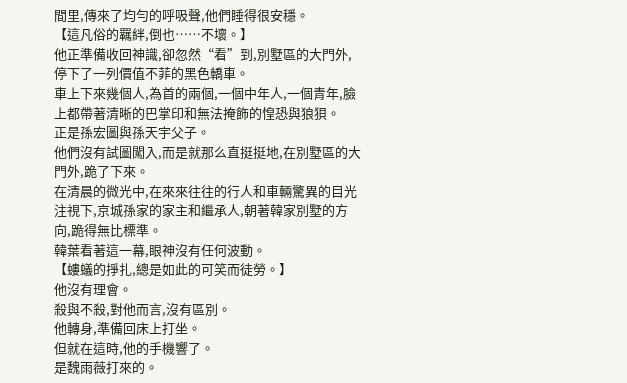間里,傳來了均勻的呼吸聲,他們睡得很安穩。
【這凡俗的羈絆,倒也……不壞。】
他正準備收回神識,卻忽然“看”到,別墅區的大門外,停下了一列價值不菲的黑色轎車。
車上下來幾個人,為首的兩個,一個中年人,一個青年,臉上都帶著清晰的巴掌印和無法掩飾的惶恐與狼狽。
正是孫宏圖與孫天宇父子。
他們沒有試圖闖入,而是就那么直挺挺地,在別墅區的大門外,跪了下來。
在清晨的微光中,在來來往往的行人和車輛驚異的目光注視下,京城孫家的家主和繼承人,朝著韓家別墅的方向,跪得無比標準。
韓葉看著這一幕,眼神沒有任何波動。
【螻蟻的掙扎,總是如此的可笑而徒勞。】
他沒有理會。
殺與不殺,對他而言,沒有區別。
他轉身,準備回床上打坐。
但就在這時,他的手機響了。
是魏雨薇打來的。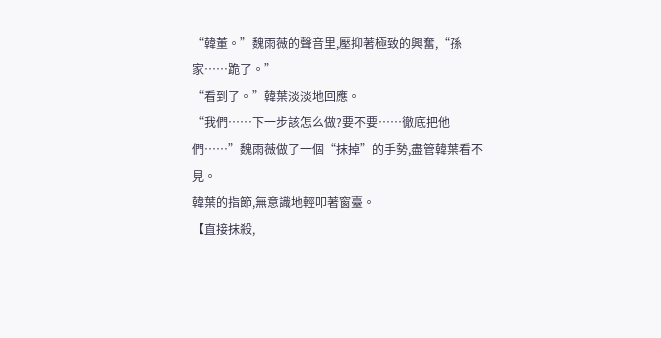“韓董。”魏雨薇的聲音里,壓抑著極致的興奮,“孫家……跪了。”
“看到了。”韓葉淡淡地回應。
“我們……下一步該怎么做?要不要……徹底把他們……”魏雨薇做了一個“抹掉”的手勢,盡管韓葉看不見。
韓葉的指節,無意識地輕叩著窗臺。
【直接抹殺,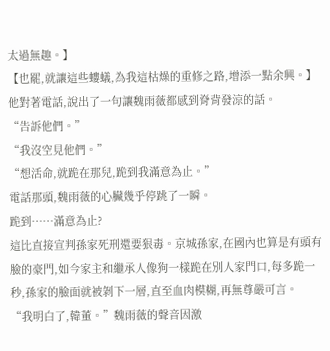太過無趣。】
【也罷,就讓這些螻蟻,為我這枯燥的重修之路,增添一點余興。】
他對著電話,說出了一句讓魏雨薇都感到脊背發涼的話。
“告訴他們。”
“我沒空見他們。”
“想活命,就跪在那兒,跪到我滿意為止。”
電話那頭,魏雨薇的心臟幾乎停跳了一瞬。
跪到……滿意為止?
這比直接宣判孫家死刑還要狠毒。京城孫家,在國內也算是有頭有臉的豪門,如今家主和繼承人像狗一樣跪在別人家門口,每多跪一秒,孫家的臉面就被剝下一層,直至血肉模糊,再無尊嚴可言。
“我明白了,韓董。”魏雨薇的聲音因激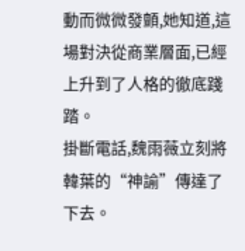動而微微發顫,她知道,這場對決從商業層面,已經上升到了人格的徹底踐踏。
掛斷電話,魏雨薇立刻將韓葉的“神諭”傳達了下去。